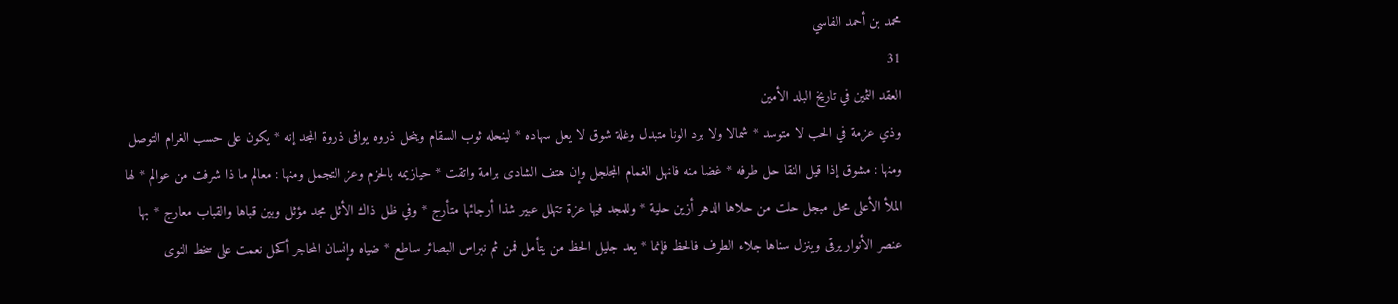محمد بن أحمد الفاسي
31
العقد الثمين في تاريخ البلد الأمين
وذي عزمة في الحب لا متوسد * شمالا ولا برد الونا متبدل وغلة شوق لا يعل سهاده * لينحله ثوب السقام وينحل ذروه يوافى ذروة المجد إنه * يكون على حسب الغرام التوصل ومنها : مشوق إذا قيل النقا حل طرفه * غضا منه فانهل الغمام المجلجل وإن هتف الشادى برامة واتقت * حيازيمه بالحزم وعز التجمل ومنها : معالم ما ذا شرفت من عوالم * لها الملأ الأعلى محل مبجل حلت من حلاها الدهر أزين حلية * وللمجد فيها عزة تتهلل عبير شذا أرجائها متأرج * وفي ظل ذاك الأثل مجد مؤثل وبين قباها والقباب معارج * بها عنصر الأنوار يرقى وينزل سناها جلاء الطرف فالحظ فإنما * يعد جليل الحظ من يتأمل فمن ثم نبراس البصائر ساطع * ضياه وإنسان المحاجر أكحل نعمت على سخط النوى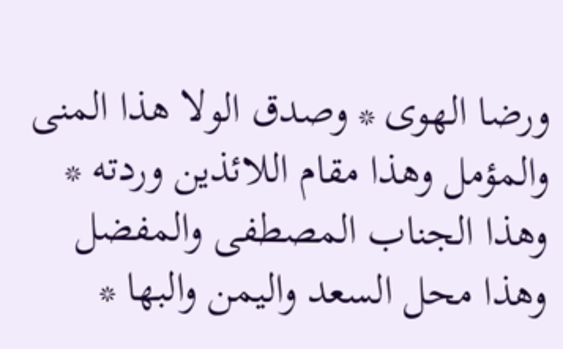ورضا الهوى * وصدق الولا هذا المنى والمؤمل وهذا مقام اللائذين وردته * وهذا الجناب المصطفى والمفضل وهذا محل السعد واليمن والبها *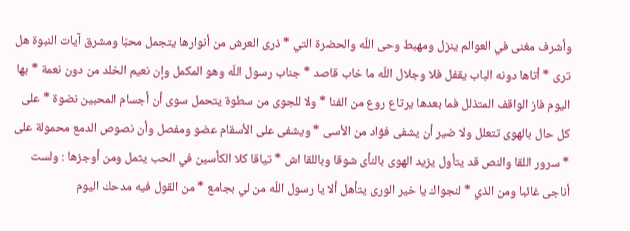وأشرف مغنى في العوالم ينزل ومهبط وحى اللّه والحضرة التي * ذرى العرش من أنوارها يتجمل محبّا ومشرق آيات النبوة هل ترى * أتاها دونه الباب يقفل فلا وجلال اللّه ما خاب قاصد * جناب رسول اللّه وهو المكمل وإن نعيم الخلد من دون نعمة * بها اليوم فاز الواقف المتذلل فما بعدها يرتاع روع من الفنا * ولا للجوى من سطوة يتحمل سوى أن أجسام المحبين نضوة * على كل حال بالهوى تتعلل ولا ضير أن يشفى فؤاد من الأسى * ويشفى على الأسقام عضو ومفصل وأن نصوص الدمع محمولة على * سرور اللقا والنص قد يتأول يزيد الهوى بالنأى شوقا وباللقا اش * تياقا كلا الكأسين في الحب يثمل ومن أوجزها : ولست أناجى غائبا ومن الذي * لنجواك يا خير الورى يتأهل ألا يا رسول اللّه من لي بجامع * من القول فيه مدحك اليوم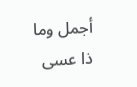أجمل وما ذا عسى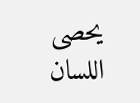يحصى اللسان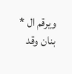ويرقم ال * بنان وقد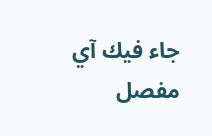جاء فيك آي مفصل